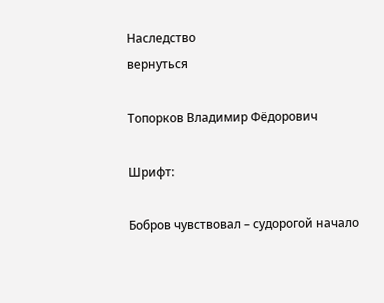Наследство
вернуться

Топорков Владимир Фёдорович

Шрифт:

Бобров чувствовал – судорогой начало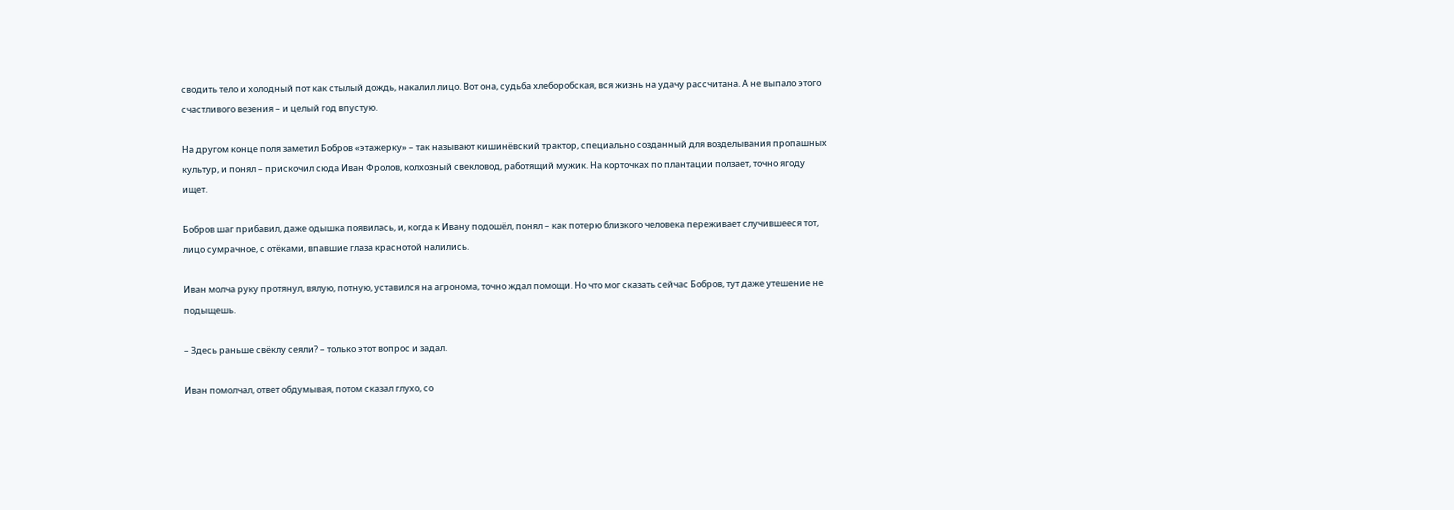сводить тело и холодный пот как стылый дождь, накалил лицо. Вот она, судьба хлеборобская, вся жизнь на удачу рассчитана. А не выпало этого счастливого везения – и целый год впустую.

На другом конце поля заметил Бобров «этажерку» – так называют кишинёвский трактор, специально созданный для возделывания пропашных культур, и понял – прискочил сюда Иван Фролов, колхозный свекловод, работящий мужик. На корточках по плантации ползает, точно ягоду ищет.

Бобров шаг прибавил, даже одышка появилась, и, когда к Ивану подошёл, понял – как потерю близкого человека переживает случившееся тот, лицо сумрачное, с отёками, впавшие глаза краснотой налились.

Иван молча руку протянул, вялую, потную, уставился на агронома, точно ждал помощи. Но что мог сказать сейчас Бобров, тут даже утешение не подыщешь.

– Здесь раньше свёклу сеяли? – только этот вопрос и задал.

Иван помолчал, ответ обдумывая, потом сказал глухо, со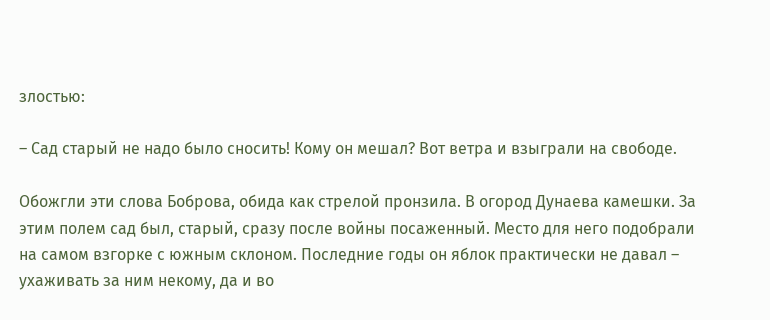злостью:

– Сад старый не надо было сносить! Кому он мешал? Вот ветра и взыграли на свободе.

Обожгли эти слова Боброва, обида как стрелой пронзила. В огород Дунаева камешки. За этим полем сад был, старый, сразу после войны посаженный. Место для него подобрали на самом взгорке с южным склоном. Последние годы он яблок практически не давал – ухаживать за ним некому, да и во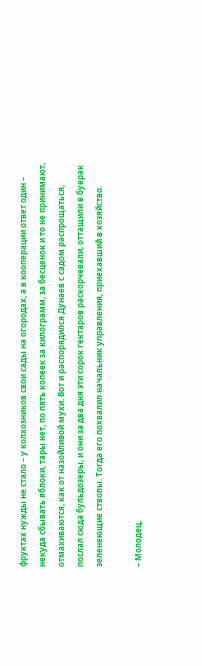фруктах нужды не стало – у колхозников свои сады на огородах, а в кооперации ответ один – некуда сбывать яблоки, тары нет, по пять копеек за килограмм, за бесценок и то не принимают, отмахиваются, как от назойливой мухи. Вот и распорядился Дунаев с садом распрощаться, послал сюда бульдозеры, и они за два дня эти сорок гектаров раскорчевали, оттащили в буерак зеленеющие стволы. Тогда его похвалил начальник управления, приехавший в хозяйство.

– Молодец,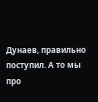Дунаев, правильно поступил. А то мы про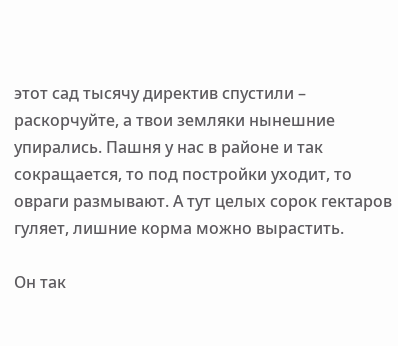этот сад тысячу директив спустили – раскорчуйте, а твои земляки нынешние упирались. Пашня у нас в районе и так сокращается, то под постройки уходит, то овраги размывают. А тут целых сорок гектаров гуляет, лишние корма можно вырастить.

Он так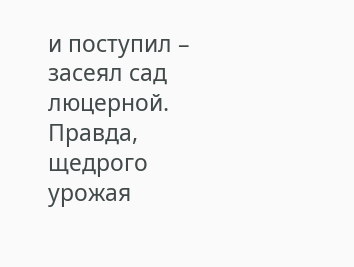и поступил – засеял сад люцерной. Правда, щедрого урожая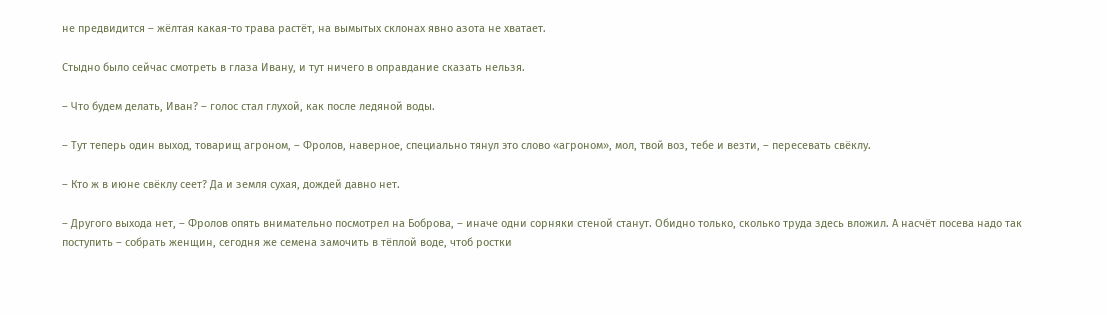не предвидится – жёлтая какая-то трава растёт, на вымытых склонах явно азота не хватает.

Стыдно было сейчас смотреть в глаза Ивану, и тут ничего в оправдание сказать нельзя.

– Что будем делать, Иван? – голос стал глухой, как после ледяной воды.

– Тут теперь один выход, товарищ агроном, – Фролов, наверное, специально тянул это слово «агроном», мол, твой воз, тебе и везти, – пересевать свёклу.

– Кто ж в июне свёклу сеет? Да и земля сухая, дождей давно нет.

– Другого выхода нет, – Фролов опять внимательно посмотрел на Боброва, – иначе одни сорняки стеной станут. Обидно только, сколько труда здесь вложил. А насчёт посева надо так поступить – собрать женщин, сегодня же семена замочить в тёплой воде, чтоб ростки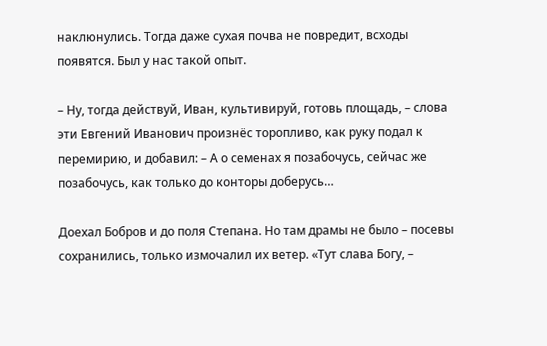наклюнулись. Тогда даже сухая почва не повредит, всходы появятся. Был у нас такой опыт.

– Ну, тогда действуй, Иван, культивируй, готовь площадь, – слова эти Евгений Иванович произнёс торопливо, как руку подал к перемирию, и добавил: – А о семенах я позабочусь, сейчас же позабочусь, как только до конторы доберусь…

Доехал Бобров и до поля Степана. Но там драмы не было – посевы сохранились, только измочалил их ветер. «Тут слава Богу, –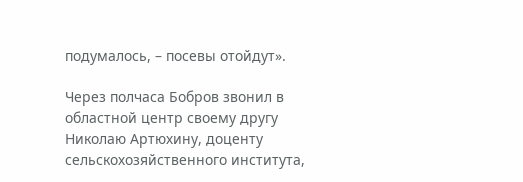подумалось, – посевы отойдут».

Через полчаса Бобров звонил в областной центр своему другу Николаю Артюхину, доценту сельскохозяйственного института,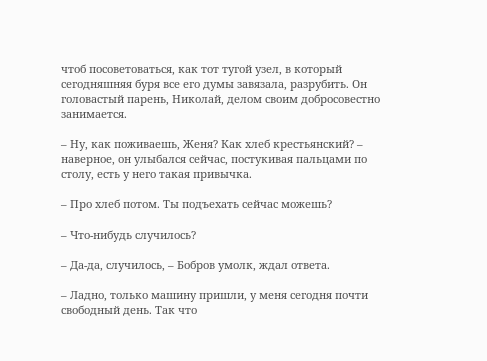чтоб посоветоваться, как тот тугой узел, в который сегодняшняя буря все его думы завязала, разрубить. Он головастый парень, Николай, делом своим добросовестно занимается.

– Ну, как поживаешь, Женя? Как хлеб крестьянский? – наверное, он улыбался сейчас, постукивая пальцами по столу, есть у него такая привычка.

– Про хлеб потом. Ты подъехать сейчас можешь?

– Что-нибудь случилось?

– Да-да, случилось, – Бобров умолк, ждал ответа.

– Ладно, только машину пришли, у меня сегодня почти свободный день. Так что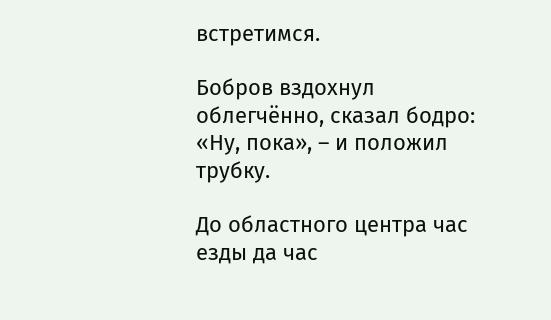встретимся.

Бобров вздохнул облегчённо, сказал бодро: «Ну, пока», – и положил трубку.

До областного центра час езды да час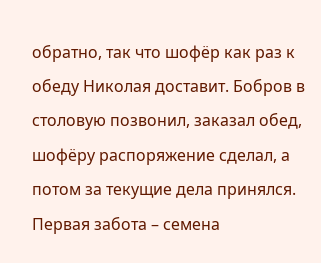обратно, так что шофёр как раз к обеду Николая доставит. Бобров в столовую позвонил, заказал обед, шофёру распоряжение сделал, а потом за текущие дела принялся. Первая забота – семена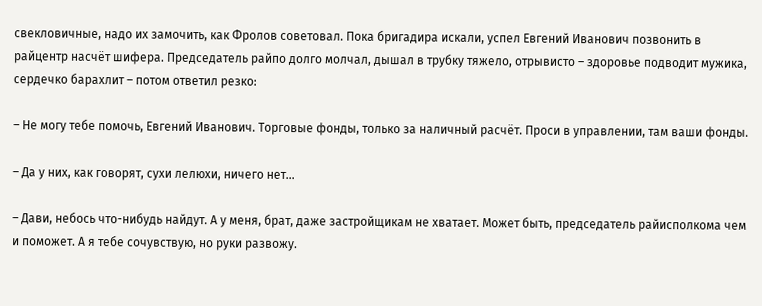свекловичные, надо их замочить, как Фролов советовал. Пока бригадира искали, успел Евгений Иванович позвонить в райцентр насчёт шифера. Председатель райпо долго молчал, дышал в трубку тяжело, отрывисто – здоровье подводит мужика, сердечко барахлит – потом ответил резко:

– Не могу тебе помочь, Евгений Иванович. Торговые фонды, только за наличный расчёт. Проси в управлении, там ваши фонды.

– Да у них, как говорят, сухи лелюхи, ничего нет…

– Дави, небось что-нибудь найдут. А у меня, брат, даже застройщикам не хватает. Может быть, председатель райисполкома чем и поможет. А я тебе сочувствую, но руки развожу.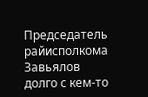Председатель райисполкома Завьялов долго с кем-то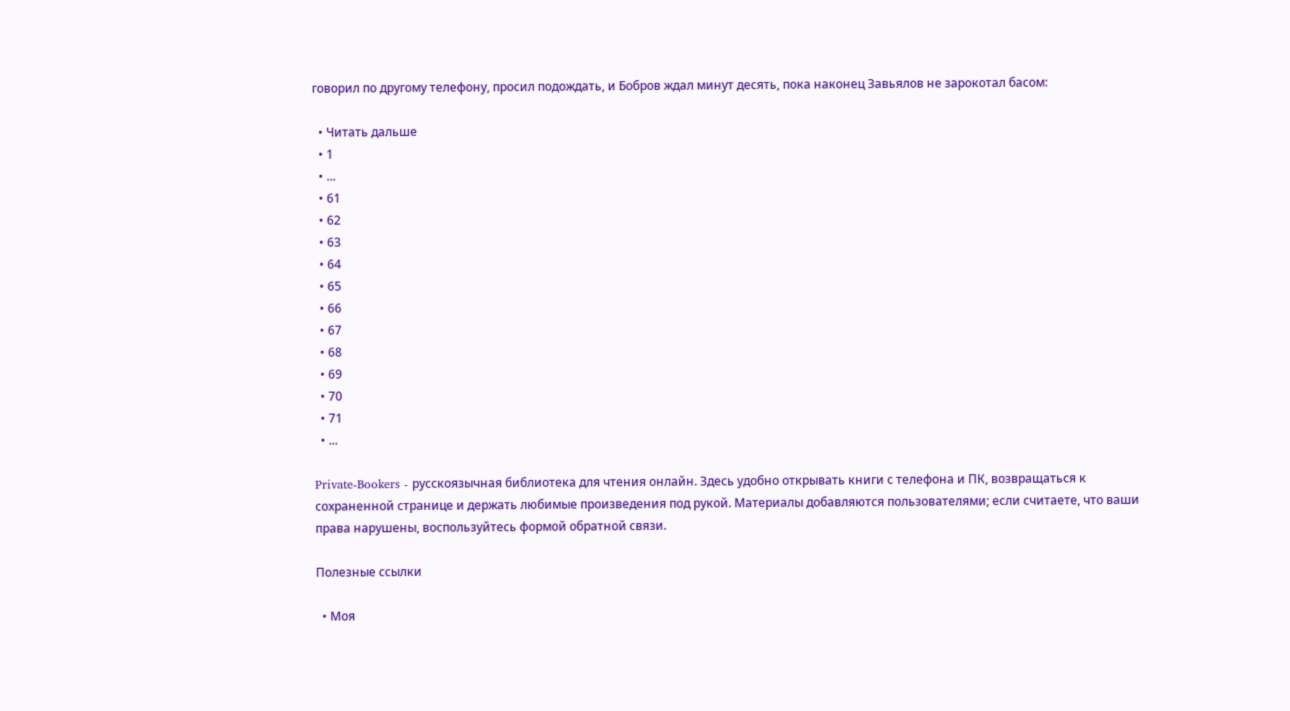говорил по другому телефону, просил подождать, и Бобров ждал минут десять, пока наконец Завьялов не зарокотал басом:

  • Читать дальше
  • 1
  • ...
  • 61
  • 62
  • 63
  • 64
  • 65
  • 66
  • 67
  • 68
  • 69
  • 70
  • 71
  • ...

Private-Bookers - русскоязычная библиотека для чтения онлайн. Здесь удобно открывать книги с телефона и ПК, возвращаться к сохраненной странице и держать любимые произведения под рукой. Материалы добавляются пользователями; если считаете, что ваши права нарушены, воспользуйтесь формой обратной связи.

Полезные ссылки

  • Моя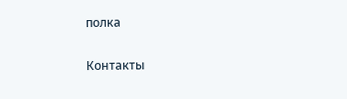полка

Контакты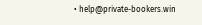• help@private-bookers.win